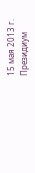15 мая 2013 г.
Президиум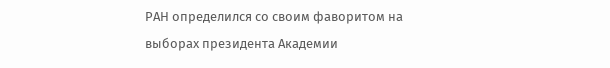РАН определился со своим фаворитом на выборах президента Академии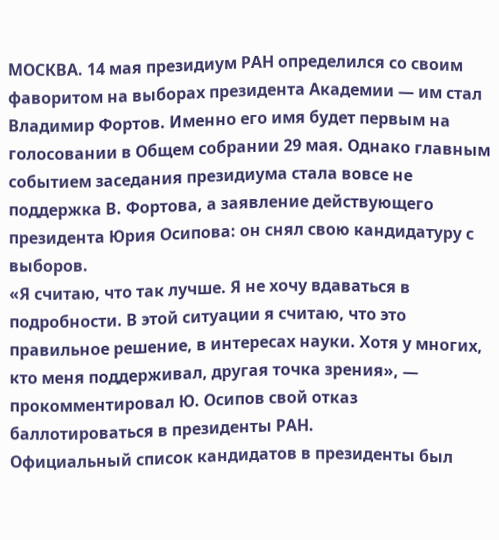МОСКВА. 14 мая президиум РАН определился со своим фаворитом на выборах президента Академии — им стал Владимир Фортов. Именно его имя будет первым на голосовании в Общем собрании 29 мая. Однако главным событием заседания президиума стала вовсе не поддержка В. Фортова, а заявление действующего президента Юрия Осипова: он снял свою кандидатуру с выборов.
«Я считаю, что так лучше. Я не хочу вдаваться в подробности. В этой ситуации я считаю, что это правильное решение, в интересах науки. Хотя у многих, кто меня поддерживал, другая точка зрения», — прокомментировал Ю. Осипов свой отказ баллотироваться в президенты РАН.
Официальный список кандидатов в президенты был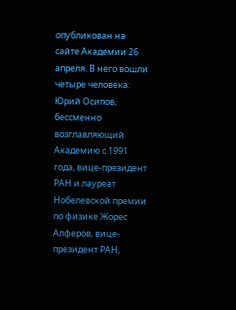опубликован на сайте Академии 26 апреля. В него вошли четыре человека: Юрий Осипов, бессменно возглавляющий Академию с 1991 года, вице-президент РАН и лауреат Нобелевской премии по физике Жорес Алферов, вице-президент РАН,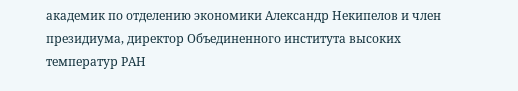академик по отделению экономики Александр Некипелов и член президиума, директор Объединенного института высоких температур РАН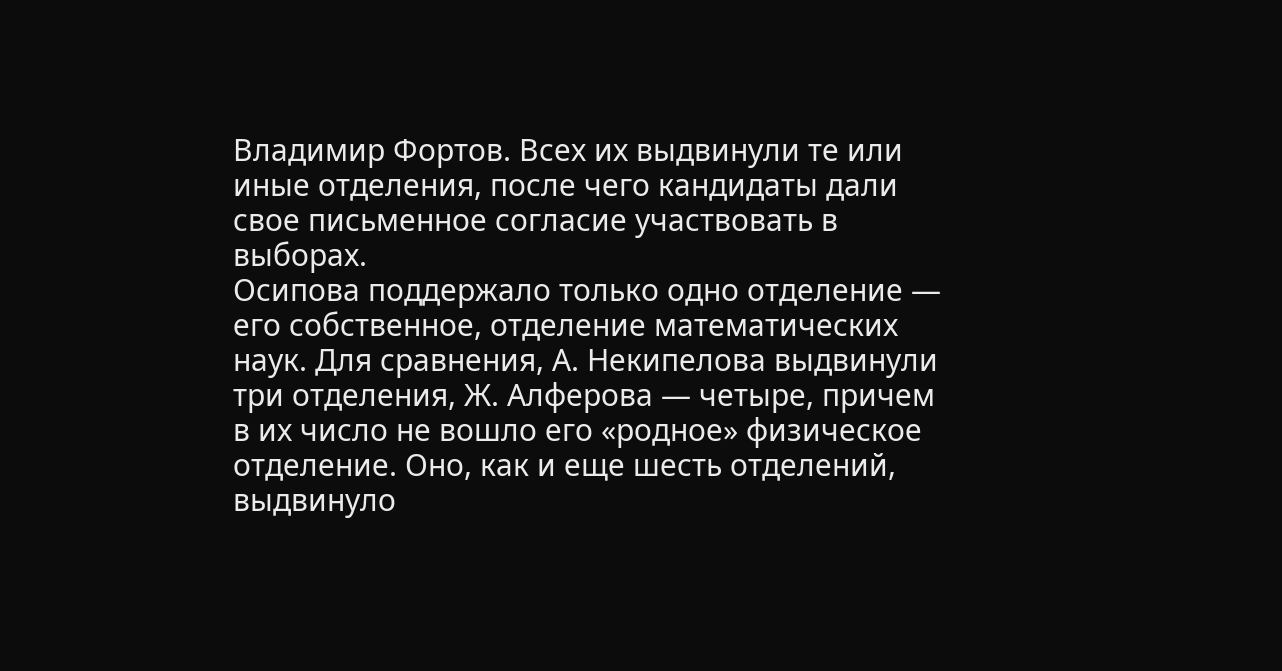Владимир Фортов. Всех их выдвинули те или иные отделения, после чего кандидаты дали свое письменное согласие участвовать в выборах.
Осипова поддержало только одно отделение — его собственное, отделение математических наук. Для сравнения, А. Некипелова выдвинули три отделения, Ж. Алферова — четыре, причем в их число не вошло его «родное» физическое отделение. Оно, как и еще шесть отделений, выдвинуло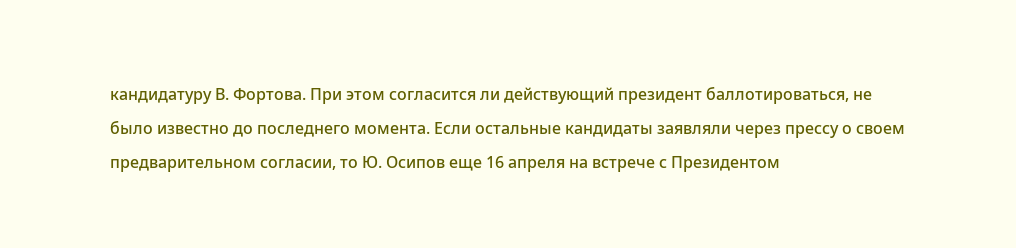кандидатуру В. Фортова. При этом согласится ли действующий президент баллотироваться, не было известно до последнего момента. Если остальные кандидаты заявляли через прессу о своем предварительном согласии, то Ю. Осипов еще 16 апреля на встрече с Президентом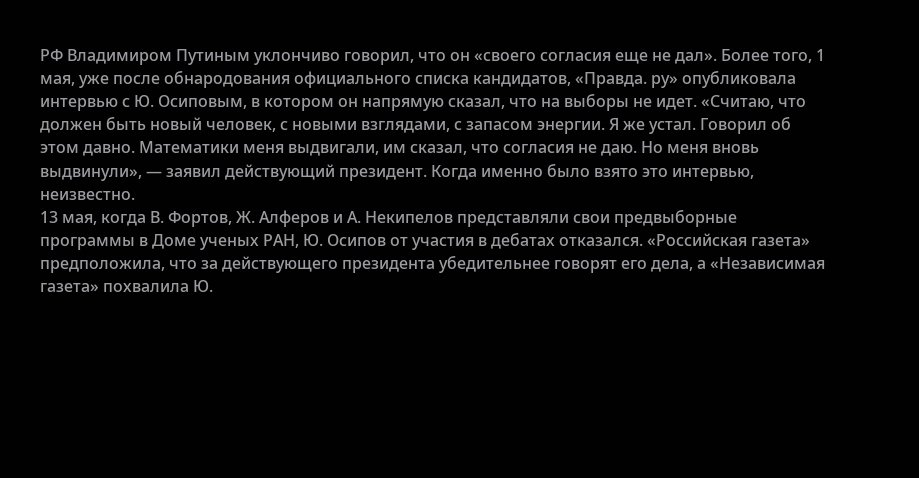РФ Владимиром Путиным уклончиво говорил, что он «своего согласия еще не дал». Более того, 1 мая, уже после обнародования официального списка кандидатов, «Правда. ру» опубликовала интервью с Ю. Осиповым, в котором он напрямую сказал, что на выборы не идет. «Считаю, что должен быть новый человек, с новыми взглядами, с запасом энергии. Я же устал. Говорил об этом давно. Математики меня выдвигали, им сказал, что согласия не даю. Но меня вновь выдвинули», — заявил действующий президент. Когда именно было взято это интервью, неизвестно.
13 мая, когда В. Фортов, Ж. Алферов и А. Некипелов представляли свои предвыборные программы в Доме ученых РАН, Ю. Осипов от участия в дебатах отказался. «Российская газета» предположила, что за действующего президента убедительнее говорят его дела, а «Независимая газета» похвалила Ю.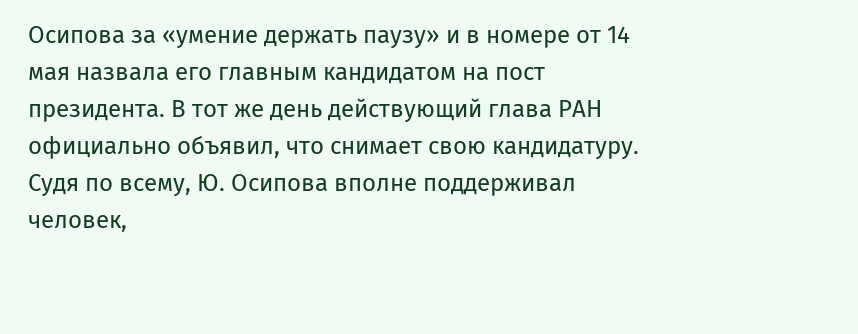Осипова за «умение держать паузу» и в номере от 14 мая назвала его главным кандидатом на пост президента. В тот же день действующий глава РАН официально объявил, что снимает свою кандидатуру.
Судя по всему, Ю. Осипова вполне поддерживал человек,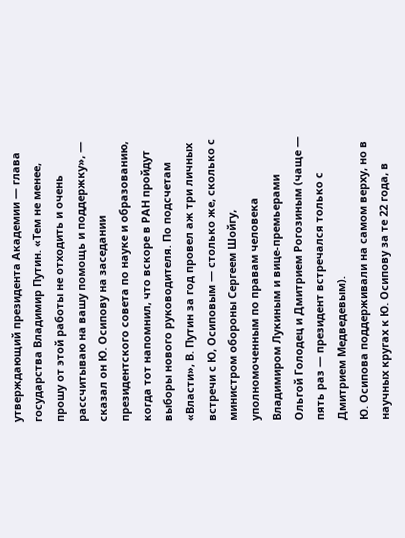утверждающий президента Академии — глава государства Владимир Путин. «Тем не менее, прошу от этой работы не отходить и очень рассчитываю на вашу помощь и поддержку», — сказал он Ю. Осипову на заседании президентского совета по науке и образованию, когда тот напомнил, что вскоре в РАН пройдут выборы нового руководителя. По подсчетам «Власти», В. Путин за год провел аж три личных встречи с Ю, Осиповым — столько же, сколько с министром обороны Сергеем Шойгу, уполномоченным по правам человека Владимиром Лукиным и вице-премьерами Ольгой Голодец и Дмитрием Рогозиным (чаще — пять раз — президент встречался только с Дмитрием Медведевым).
Ю. Осипова поддерживали на самом верху, но в научных кругах к Ю. Осипову за те 22 года, в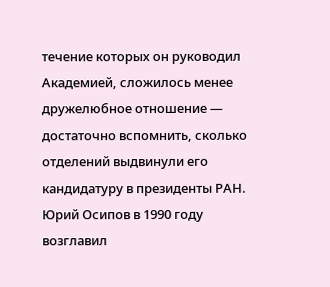течение которых он руководил Академией, сложилось менее дружелюбное отношение — достаточно вспомнить, сколько отделений выдвинули его кандидатуру в президенты РАН.
Юрий Осипов в 1990 году возглавил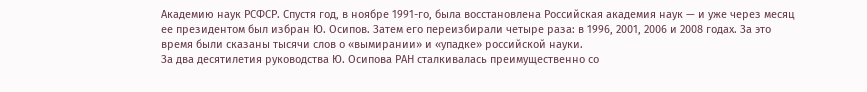Академию наук РСФСР. Спустя год, в ноябре 1991-го, была восстановлена Российская академия наук — и уже через месяц ее президентом был избран Ю. Осипов. Затем его переизбирали четыре раза: в 1996, 2001, 2006 и 2008 годах. За это время были сказаны тысячи слов о «вымирании» и «упадке» российской науки.
За два десятилетия руководства Ю. Осипова РАН сталкивалась преимущественно со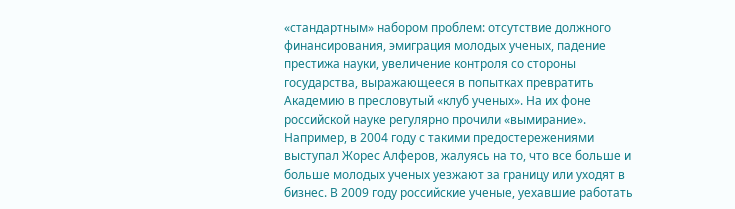«стандартным» набором проблем: отсутствие должного финансирования, эмиграция молодых ученых, падение престижа науки, увеличение контроля со стороны государства, выражающееся в попытках превратить Академию в пресловутый «клуб ученых». На их фоне российской науке регулярно прочили «вымирание». Например, в 2004 году с такими предостережениями выступал Жорес Алферов, жалуясь на то, что все больше и больше молодых ученых уезжают за границу или уходят в бизнес. В 2009 году российские ученые, уехавшие работать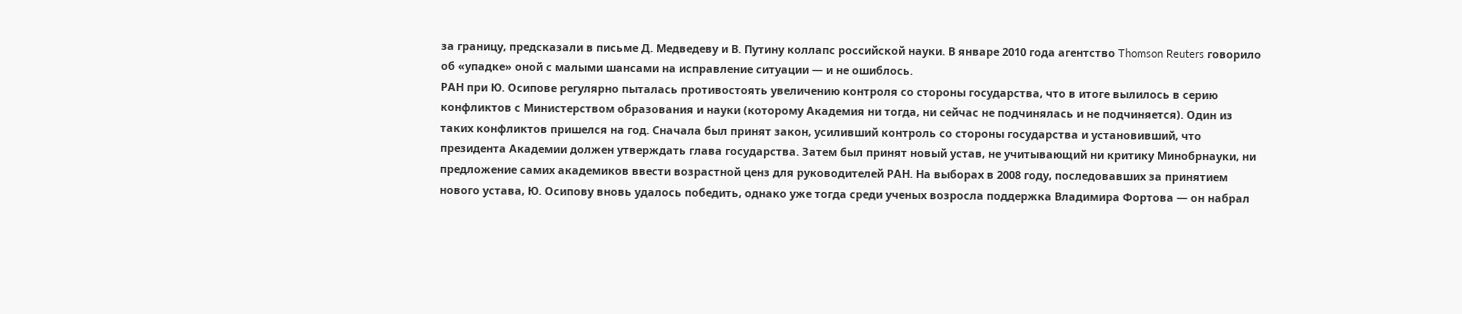за границу, предсказали в письме Д. Медведеву и В. Путину коллапс российской науки. В январе 2010 года агентство Thomson Reuters говорило об «упадке» оной с малыми шансами на исправление ситуации — и не ошиблось.
РАН при Ю. Осипове регулярно пыталась противостоять увеличению контроля со стороны государства, что в итоге вылилось в серию конфликтов с Министерством образования и науки (которому Академия ни тогда, ни сейчас не подчинялась и не подчиняется). Один из таких конфликтов пришелся на год. Сначала был принят закон, усиливший контроль со стороны государства и установивший, что президента Академии должен утверждать глава государства. Затем был принят новый устав, не учитывающий ни критику Минобрнауки, ни предложение самих академиков ввести возрастной ценз для руководителей РАН. На выборах в 2008 году, последовавших за принятием нового устава, Ю. Осипову вновь удалось победить, однако уже тогда среди ученых возросла поддержка Владимира Фортова — он набрал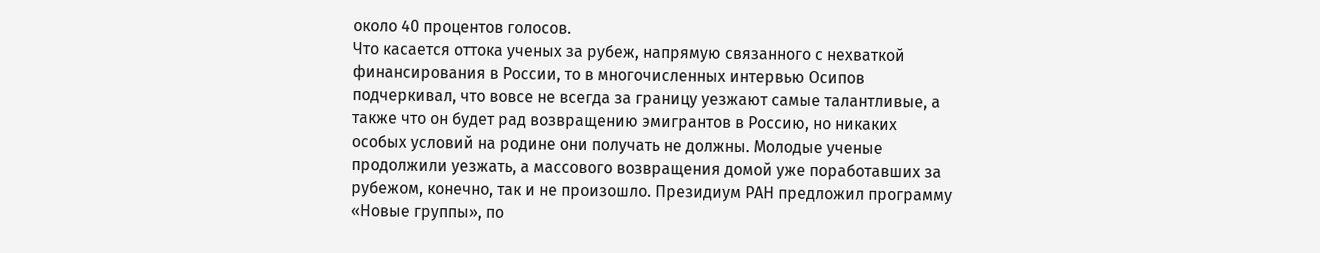около 40 процентов голосов.
Что касается оттока ученых за рубеж, напрямую связанного с нехваткой финансирования в России, то в многочисленных интервью Осипов подчеркивал, что вовсе не всегда за границу уезжают самые талантливые, а также что он будет рад возвращению эмигрантов в Россию, но никаких особых условий на родине они получать не должны. Молодые ученые продолжили уезжать, а массового возвращения домой уже поработавших за рубежом, конечно, так и не произошло. Президиум РАН предложил программу «Новые группы», по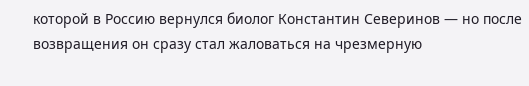которой в Россию вернулся биолог Константин Северинов — но после возвращения он сразу стал жаловаться на чрезмерную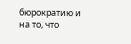бюрократию и на то, что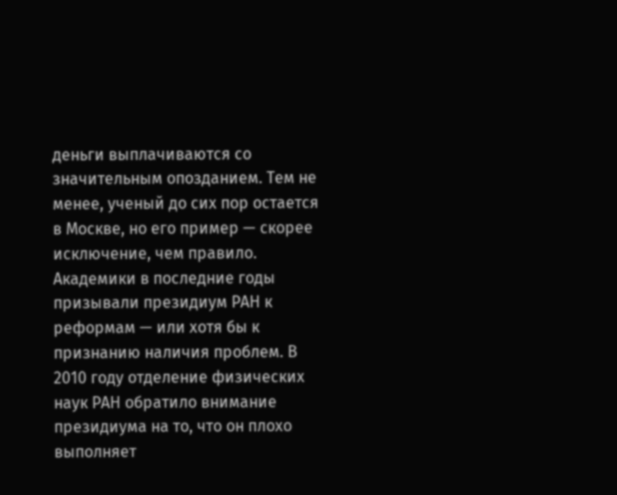деньги выплачиваются со значительным опозданием. Тем не менее, ученый до сих пор остается в Москве, но его пример — скорее исключение, чем правило.
Академики в последние годы призывали президиум РАН к реформам — или хотя бы к признанию наличия проблем. В 2010 году отделение физических наук РАН обратило внимание президиума на то, что он плохо выполняет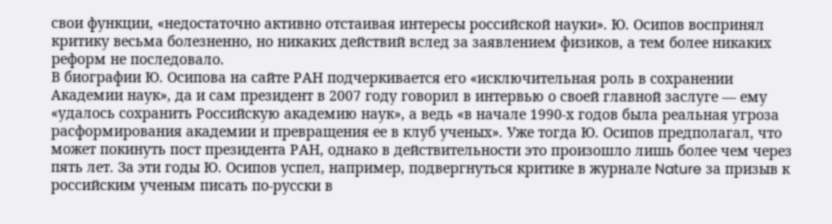свои функции, «недостаточно активно отстаивая интересы российской науки». Ю. Осипов воспринял критику весьма болезненно, но никаких действий вслед за заявлением физиков, а тем более никаких реформ не последовало.
В биографии Ю. Осипова на сайте РАН подчеркивается его «исключительная роль в сохранении Академии наук», да и сам президент в 2007 году говорил в интервью о своей главной заслуге — ему «удалось сохранить Российскую академию наук», а ведь «в начале 1990-х годов была реальная угроза расформирования академии и превращения ее в клуб ученых». Уже тогда Ю. Осипов предполагал, что может покинуть пост президента РАН, однако в действительности это произошло лишь более чем через пять лет. За эти годы Ю. Осипов успел, например, подвергнуться критике в журнале Nature за призыв к российским ученым писать по-русски в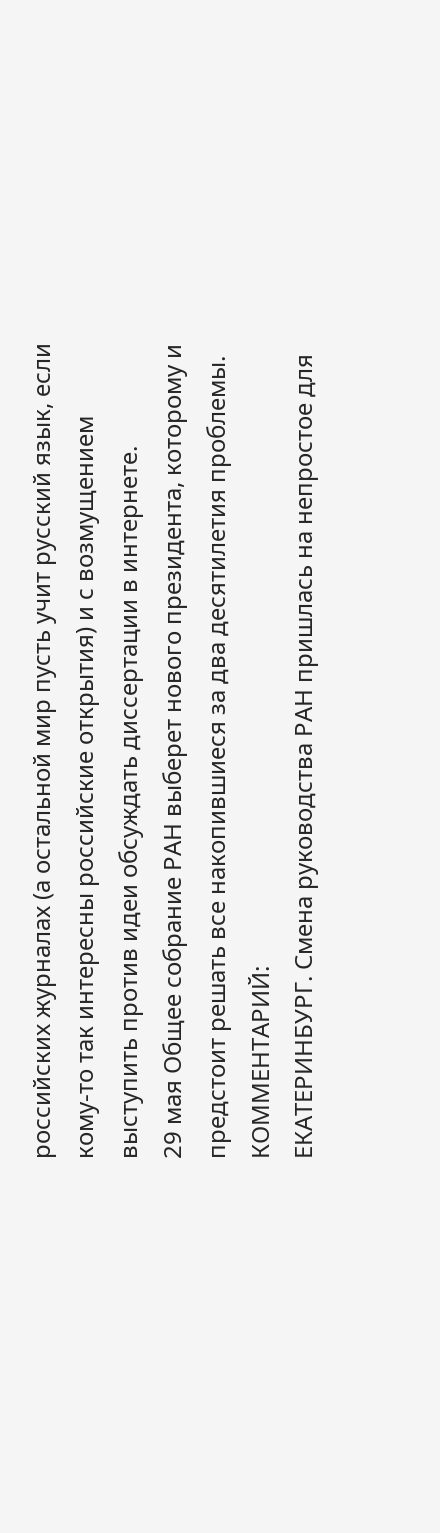российских журналах (а остальной мир пусть учит русский язык, если кому-то так интересны российские открытия) и с возмущением выступить против идеи обсуждать диссертации в интернете.
29 мая Общее собрание РАН выберет нового президента, которому и предстоит решать все накопившиеся за два десятилетия проблемы.
КОММЕНТАРИЙ:
ЕКАТЕРИНБУРГ. Смена руководства РАН пришлась на непростое для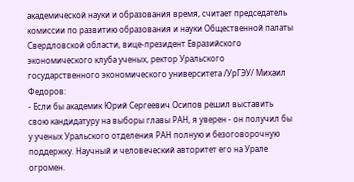академической науки и образования время, считает председатель комиссии по развитию образования и науки Общественной палаты Свердловской области, вице-президент Евразийского экономического клуба ученых, ректор Уральского государственного экономического университета /УрГЭУ/ Михаил Федоров:
- Если бы академик Юрий Сергеевич Осипов решил выставить свою кандидатуру на выборы главы РАН, я уверен - он получил бы у ученых Уральского отделения РАН полную и безоговорочную поддержку. Научный и человеческий авторитет его на Урале огромен.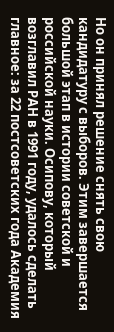Но он принял решение снять свою кандидатуру с выборов. Этим завершается большой этап в истории советской и российской науки. Осипову, который возглавил РАН в 1991 году, удалось сделать главное: за 22 постсоветских года Академия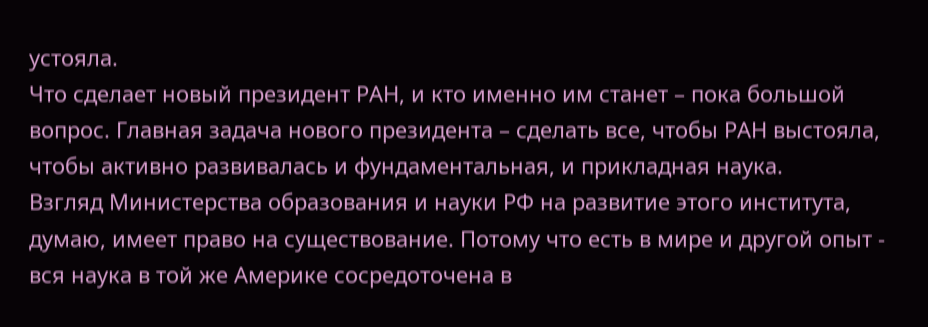устояла.
Что сделает новый президент РАН, и кто именно им станет – пока большой вопрос. Главная задача нового президента – сделать все, чтобы РАН выстояла, чтобы активно развивалась и фундаментальная, и прикладная наука.
Взгляд Министерства образования и науки РФ на развитие этого института, думаю, имеет право на существование. Потому что есть в мире и другой опыт - вся наука в той же Америке сосредоточена в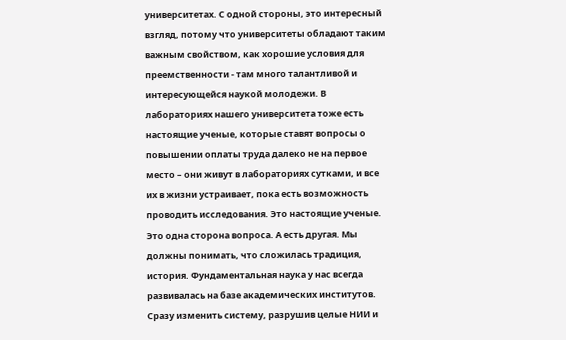университетах. С одной стороны, это интересный взгляд, потому что университеты обладают таким важным свойством, как хорошие условия для преемственности - там много талантливой и интересующейся наукой молодежи. В лабораториях нашего университета тоже есть настоящие ученые, которые ставят вопросы о повышении оплаты труда далеко не на первое место – они живут в лабораториях сутками, и все их в жизни устраивает, пока есть возможность проводить исследования. Это настоящие ученые.
Это одна сторона вопроса. А есть другая. Мы должны понимать, что сложилась традиция, история. Фундаментальная наука у нас всегда развивалась на базе академических институтов. Сразу изменить систему, разрушив целые НИИ и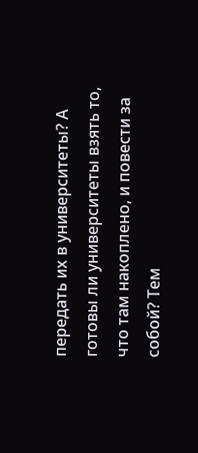передать их в университеты? А готовы ли университеты взять то, что там накоплено, и повести за собой? Тем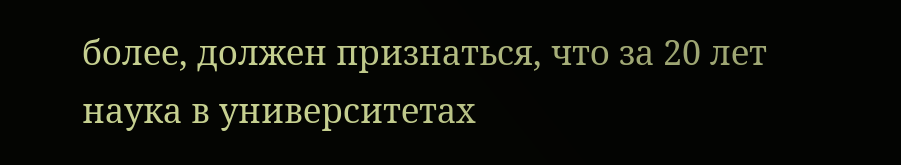более, должен признаться, что за 20 лет наука в университетах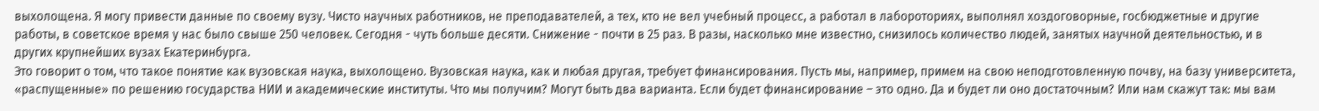выхолощена. Я могу привести данные по своему вузу. Чисто научных работников, не преподавателей, а тех, кто не вел учебный процесс, а работал в лабороториях, выполнял хоздоговорные, госбюджетные и другие работы, в советское время у нас было свыше 250 человек. Сегодня - чуть больше десяти. Снижение - почти в 25 раз. В разы, насколько мне известно, снизилось количество людей, занятых научной деятельностью, и в других крупнейших вузах Екатеринбурга.
Это говорит о том, что такое понятие как вузовская наука, выхолощено. Вузовская наука, как и любая другая, требует финансирования. Пусть мы, например, примем на свою неподготовленную почву, на базу университета, «распущенные» по решению государства НИИ и академические институты. Что мы получим? Могут быть два варианта. Если будет финансирование – это одно. Да и будет ли оно достаточным? Или нам скажут так: мы вам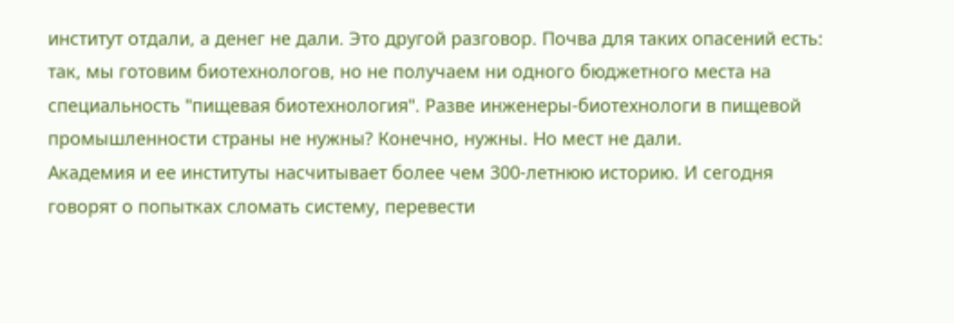институт отдали, а денег не дали. Это другой разговор. Почва для таких опасений есть: так, мы готовим биотехнологов, но не получаем ни одного бюджетного места на специальность "пищевая биотехнология". Разве инженеры-биотехнологи в пищевой промышленности страны не нужны? Конечно, нужны. Но мест не дали.
Академия и ее институты насчитывает более чем 300-летнюю историю. И сегодня говорят о попытках сломать систему, перевести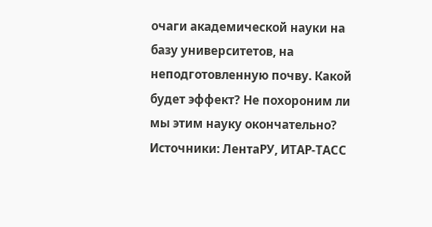очаги академической науки на базу университетов, на неподготовленную почву. Какой будет эффект? Не похороним ли мы этим науку окончательно?
Источники: ЛентаРУ, ИТАР-ТАСС